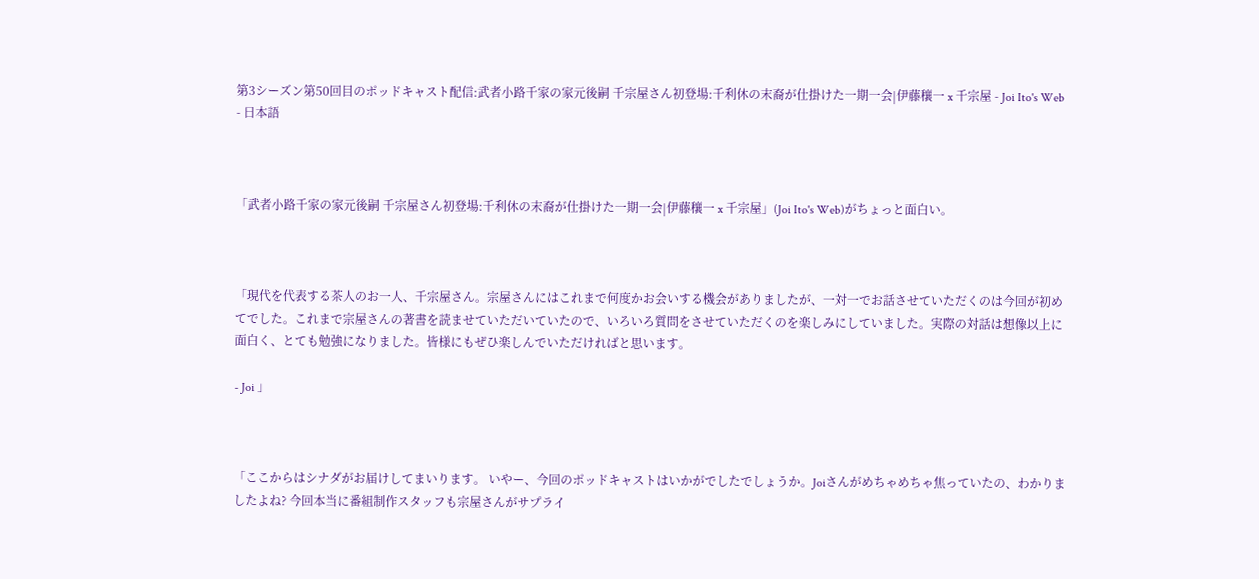第3シーズン第50回目のポッドキャスト配信:武者小路千家の家元後嗣 千宗屋さん初登場:千利休の末裔が仕掛けた一期一会|伊藤穰一 x 千宗屋 - Joi Ito's Web - 日本語



「武者小路千家の家元後嗣 千宗屋さん初登場:千利休の末裔が仕掛けた一期一会|伊藤穰一 x 千宗屋」(Joi Ito's Web)がちょっと面白い。



「現代を代表する茶人のお一人、千宗屋さん。宗屋さんにはこれまで何度かお会いする機会がありましたが、一対一でお話させていただくのは今回が初めてでした。これまで宗屋さんの著書を読ませていただいていたので、いろいろ質問をさせていただくのを楽しみにしていました。実際の対話は想像以上に面白く、とても勉強になりました。皆様にもぜひ楽しんでいただければと思います。

- Joi 」



「ここからはシナダがお届けしてまいります。 いやー、今回のポッドキャストはいかがでしたでしょうか。Joiさんがめちゃめちゃ焦っていたの、わかりましたよね? 今回本当に番組制作スタッフも宗屋さんがサプライ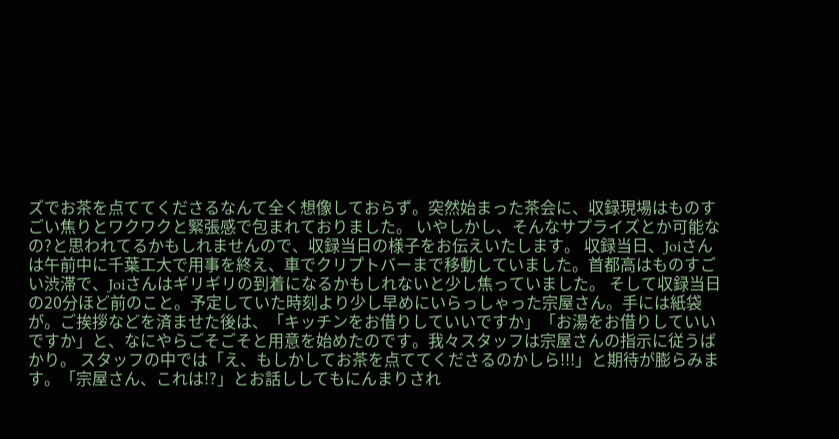ズでお茶を点ててくださるなんて全く想像しておらず。突然始まった茶会に、収録現場はものすごい焦りとワクワクと緊張感で包まれておりました。 いやしかし、そんなサプライズとか可能なの?と思われてるかもしれませんので、収録当日の様子をお伝えいたします。 収録当日、Joiさんは午前中に千葉工大で用事を終え、車でクリプトバーまで移動していました。首都高はものすごい渋滞で、Joiさんはギリギリの到着になるかもしれないと少し焦っていました。 そして収録当日の20分ほど前のこと。予定していた時刻より少し早めにいらっしゃった宗屋さん。手には紙袋が。ご挨拶などを済ませた後は、「キッチンをお借りしていいですか」「お湯をお借りしていいですか」と、なにやらごそごそと用意を始めたのです。我々スタッフは宗屋さんの指示に従うばかり。 スタッフの中では「え、もしかしてお茶を点ててくださるのかしら!!!」と期待が膨らみます。「宗屋さん、これは!?」とお話ししてもにんまりされ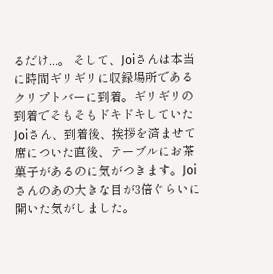るだけ...。 そして、Joiさんは本当に時間ギリギリに収録場所であるクリプトバーに到着。ギリギリの到着でそもそもドキドキしていたJoiさん、到着後、挨拶を済ませて席についた直後、テーブルにお茶菓子があるのに気がつきます。Joiさんのあの大きな目が3倍ぐらいに開いた気がしました。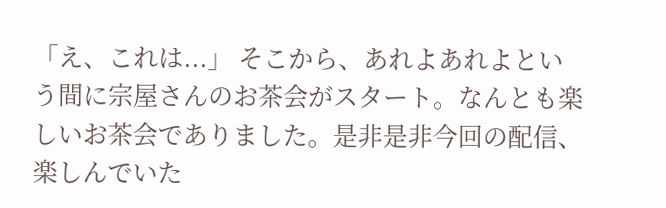「え、これは...」 そこから、あれよあれよという間に宗屋さんのお茶会がスタート。なんとも楽しいお茶会でありました。是非是非今回の配信、楽しんでいた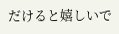だけると嬉しいで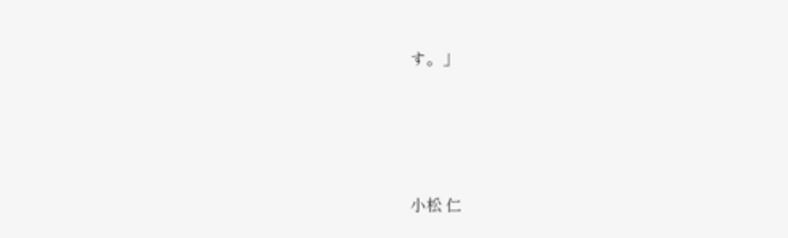す。」





小松 仁